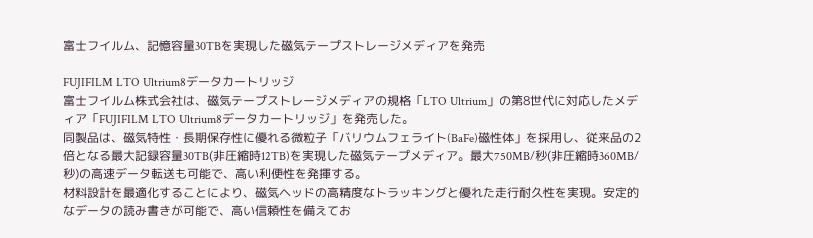富士フイルム、記憶容量30TBを実現した磁気テープストレージメディアを発売

FUJIFILM LTO Ultrium8データカートリッジ
富士フイルム株式会社は、磁気テープストレージメディアの規格「LTO Ultrium」の第8世代に対応したメディア「FUJIFILM LTO Ultrium8データカートリッジ」を発売した。
同製品は、磁気特性・長期保存性に優れる微粒子「バリウムフェライト(BaFe)磁性体」を採用し、従来品の2倍となる最大記録容量30TB(非圧縮時12TB)を実現した磁気テープメディア。最大750MB/秒(非圧縮時360MB/秒)の高速データ転送も可能で、高い利便性を発揮する。
材料設計を最適化することにより、磁気ヘッドの高精度なトラッキングと優れた走行耐久性を実現。安定的なデータの読み書きが可能で、高い信頼性を備えてお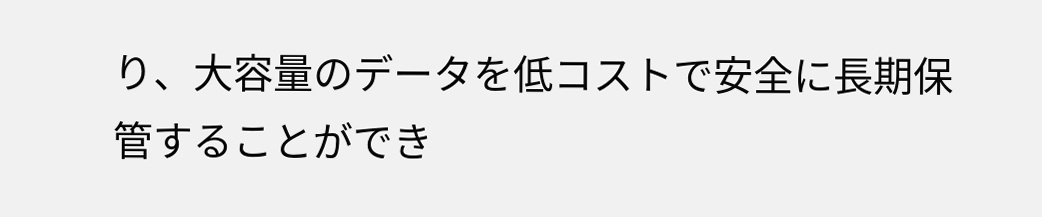り、大容量のデータを低コストで安全に長期保管することができ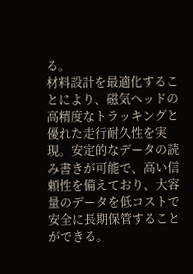る。
材料設計を最適化することにより、磁気ヘッドの高精度なトラッキングと優れた走行耐久性を実現。安定的なデータの読み書きが可能で、高い信頼性を備えており、大容量のデータを低コストで安全に長期保管することができる。